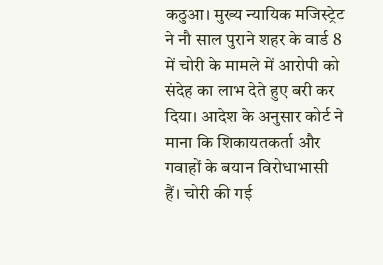कठुआ। मुख्य न्यायिक मजिस्ट्रेट ने नौ साल पुराने शहर के वार्ड 8 में चोरी के मामले में आरोपी को संदेह का लाभ देते हुए बरी कर दिया। आदेश के अनुसार कोर्ट ने माना कि शिकायतकर्ता और गवाहों के बयान विरोधाभासी हैं। चोरी की गई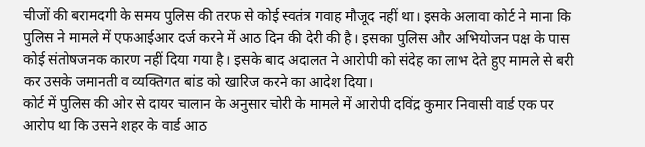चीजों की बरामदगी के समय पुलिस की तरफ से कोई स्वतंत्र गवाह मौजूद नहीं था। इसके अलावा कोर्ट ने माना कि पुलिस ने मामले में एफआईआर दर्ज करने में आठ दिन की देरी की है। इसका पुलिस और अभियोजन पक्ष के पास कोई संतोषजनक कारण नहीं दिया गया है। इसके बाद अदालत ने आरोपी को संदेह का लाभ देते हुए मामले से बरी कर उसके जमानती व व्यक्तिगत बांड को खारिज करने का आदेश दिया।
कोर्ट में पुलिस की ओर से दायर चालान के अनुसार चोरी के मामले में आरोपी दविंद्र कुमार निवासी वार्ड एक पर आरोप था कि उसने शहर के वार्ड आठ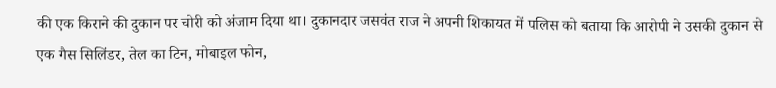की एक किराने की दुकान पर चोरी को अंजाम दिया था। दुकानदार जसवंत राज ने अपनी शिकायत में पलिस को बताया कि आरोपी ने उसकी दुकान से एक गैस सिलिंडर, तेल का टिन, मोबाइल फोन,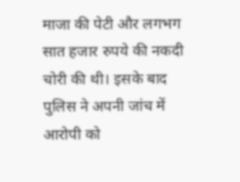माजा की पेटी और लगभग सात हजार रुपये की नकदी चोरी की थी। इसके बाद पुलिस ने अपनी जांच में आरोपी को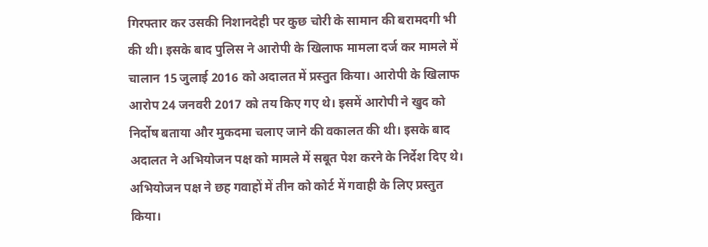गिरफ्तार कर उसकी निशानदेही पर कुछ चोरी के सामान की बरामदगी भी की थी। इसके बाद पुलिस ने आरोपी के खिलाफ मामला दर्ज कर मामले में चालान 15 जुलाई 2016 को अदालत में प्रस्तुत किया। आरोपी के खिलाफ आरोप 24 जनवरी 2017 को तय किए गए थे। इसमें आरोपी ने खुद को निर्दोष बताया और मुकदमा चलाए जाने की वकालत की थी। इसके बाद अदालत ने अभियोजन पक्ष को मामले में सबूत पेश करने के निर्देश दिए थे। अभियोजन पक्ष ने छह गवाहों में तीन को कोर्ट में गवाही के लिए प्रस्तुत किया।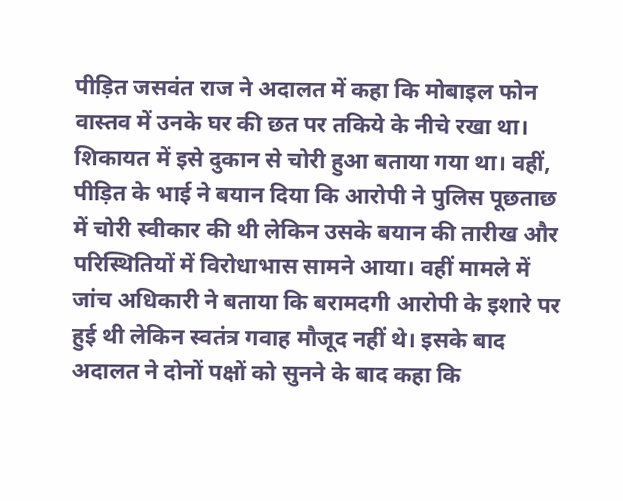पीड़ित जसवंत राज ने अदालत में कहा कि मोबाइल फोन वास्तव में उनके घर की छत पर तकिये के नीचे रखा था। शिकायत में इसे दुकान से चोरी हुआ बताया गया था। वहीं, पीड़ित के भाई ने बयान दिया कि आरोपी ने पुलिस पूछताछ में चोरी स्वीकार की थी लेकिन उसके बयान की तारीख और परिस्थितियों में विरोधाभास सामने आया। वहीं मामले में जांच अधिकारी ने बताया कि बरामदगी आरोपी के इशारे पर हुई थी लेकिन स्वतंत्र गवाह मौजूद नहीं थे। इसके बाद अदालत ने दोनों पक्षों को सुनने के बाद कहा कि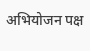अभियोजन पक्ष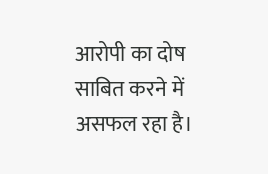आरोपी का दोष साबित करने में असफल रहा है।